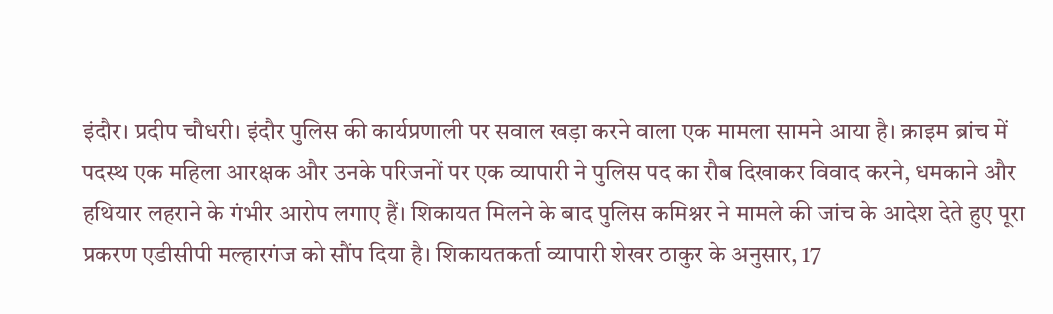इंदौर। प्रदीप चौधरी। इंदौर पुलिस की कार्यप्रणाली पर सवाल खड़ा करने वाला एक मामला सामने आया है। क्राइम ब्रांच में पदस्थ एक महिला आरक्षक और उनके परिजनों पर एक व्यापारी ने पुलिस पद का रौब दिखाकर विवाद करने, धमकाने और हथियार लहराने के गंभीर आरोप लगाए हैं। शिकायत मिलने के बाद पुलिस कमिश्नर ने मामले की जांच के आदेश देते हुए पूरा प्रकरण एडीसीपी मल्हारगंज को सौंप दिया है। शिकायतकर्ता व्यापारी शेखर ठाकुर के अनुसार, 17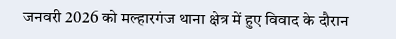जनवरी 2026 को मल्हारगंज थाना क्षेत्र में हुए विवाद के दौरान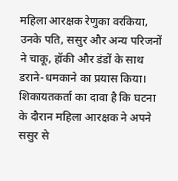महिला आरक्षक रेणुका वरकिया, उनके पति, ससुर और अन्य परिजनों ने चाकू, हॉकी और डंडों के साथ डराने-धमकाने का प्रयास किया। शिकायतकर्ता का दावा है कि घटना के दौरान महिला आरक्षक ने अपने ससुर से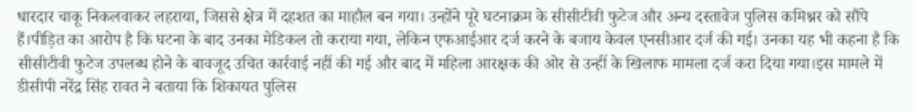धारदार चाकू निकलवाकर लहराया, जिससे क्षेत्र में दहशत का माहौल बन गया। उन्होंने पूरे घटनाक्रम के सीसीटीवी फुटेज और अन्य दस्तावेज पुलिस कमिश्नर को सौंपे हैं।पीड़ित का आरोप है कि घटना के बाद उनका मेडिकल तो कराया गया, लेकिन एफआईआर दर्ज करने के बजाय केवल एनसीआर दर्ज की गई। उनका यह भी कहना है कि सीसीटीवी फुटेज उपलब्ध होने के बावजूद उचित कार्रवाई नहीं की गई और बाद में महिला आरक्षक की ओर से उन्हीं के खिलाफ मामला दर्ज करा दिया गया।इस मामले में डीसीपी नरेंद्र सिंह रावत ने बताया कि शिकायत पुलिस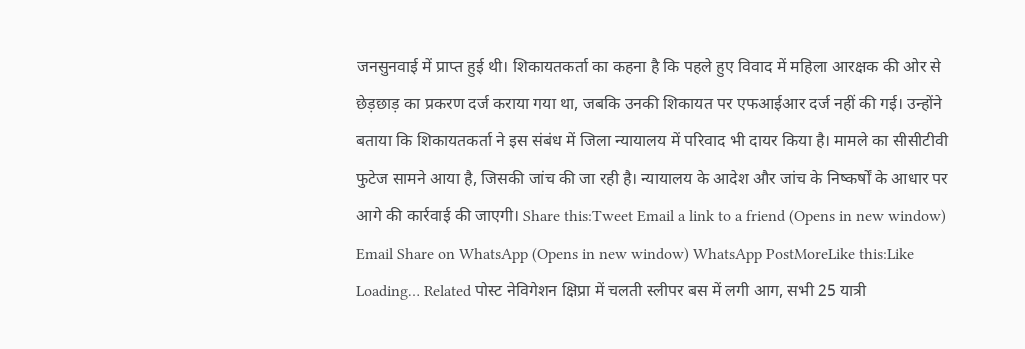जनसुनवाई में प्राप्त हुई थी। शिकायतकर्ता का कहना है कि पहले हुए विवाद में महिला आरक्षक की ओर से छेड़छाड़ का प्रकरण दर्ज कराया गया था, जबकि उनकी शिकायत पर एफआईआर दर्ज नहीं की गई। उन्होंने बताया कि शिकायतकर्ता ने इस संबंध में जिला न्यायालय में परिवाद भी दायर किया है। मामले का सीसीटीवी फुटेज सामने आया है, जिसकी जांच की जा रही है। न्यायालय के आदेश और जांच के निष्कर्षों के आधार पर आगे की कार्रवाई की जाएगी। Share this:Tweet Email a link to a friend (Opens in new window) Email Share on WhatsApp (Opens in new window) WhatsApp PostMoreLike this:Like Loading… Related पोस्ट नेविगेशन क्षिप्रा में चलती स्लीपर बस में लगी आग, सभी 25 यात्री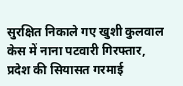सुरक्षित निकाले गए खुशी कुलवाल केस में नाना पटवारी गिरफ्तार, प्रदेश की सियासत गरमाई